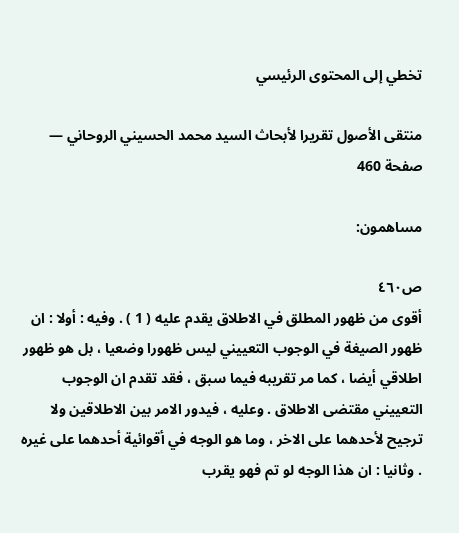تخطي إلى المحتوى الرئيسي

منتقى الأصول تقريرا لأبحاث السيد محمد الحسيني الروحاني — صفحة 460

مساهمون:

ص٤٦٠
أقوى من ظهور المطلق في الاطلاق يقدم عليه ( 1 ) . وفيه : أولا : ان ظهور الصيغة في الوجوب التعييني ليس ظهورا وضعيا ، بل هو ظهور اطلاقي أيضا ، كما مر تقريبه فيما سبق ، فقد تقدم ان الوجوب التعييني مقتضى الاطلاق . وعليه ، فيدور الامر بين الاطلاقين ولا ترجيح لأحدهما على الاخر ، وما هو الوجه في أقوائية أحدهما على غيره . وثانيا : ان هذا الوجه لو تم فهو يقرب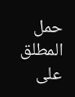حمل المطلق على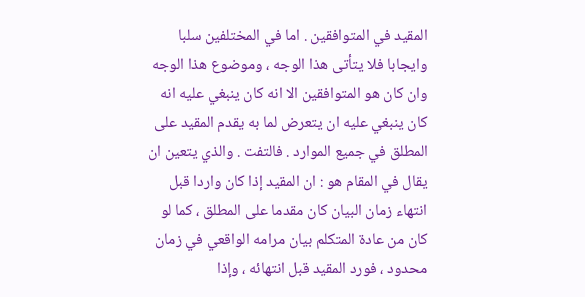المقيد في المتوافقين . اما في المختلفين سلبا وايجابا فلا يتأتى هذا الوجه ، وموضوع هذا الوجه وان كان هو المتوافقين الا انه كان ينبغي عليه انه كان ينبغي عليه ان يتعرض لما به يقدم المقيد على المطلق في جميع الموارد . فالتفت . والذي يتعين ان يقال في المقام هو : ان المقيد إذا كان واردا قبل انتهاء زمان البيان كان مقدما على المطلق ، كما لو كان من عادة المتكلم بيان مرامه الواقعي في زمان محدود ، فورد المقيد قبل انتهائه ، وإذا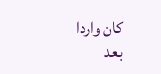كان واردا بعد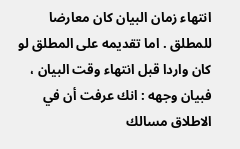انتهاء زمان البيان كان معارضا للمطلق . اما تقديمه على المطلق لو كان واردا قبل انتهاء وقت البيان ، فبيان وجهه : انك عرفت أن في الاطلاق مسالك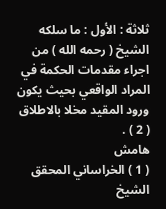ثلاثة : الأول : ما سلكه الشيخ ( رحمه الله ) من اجراء مقدمات الحكمة في المراد الواقعي بحيث يكون ورود المقيد مخلا بالاطلاق ( 2 ) .
هامش
( 1 ) الخراساني المحقق الشيخ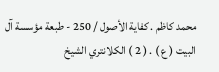محمد كاظم . كفاية الأصول / 250 - طبعة مؤسسة آل البيت ( ع ) . ( 2 ) الكلانتري الشيخ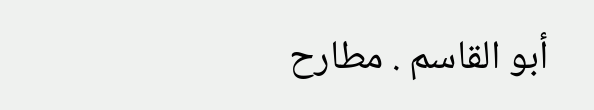أبو القاسم . مطارح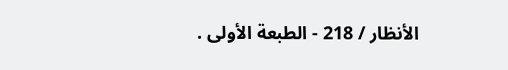الأنظار / 218 - الطبعة الأولى .